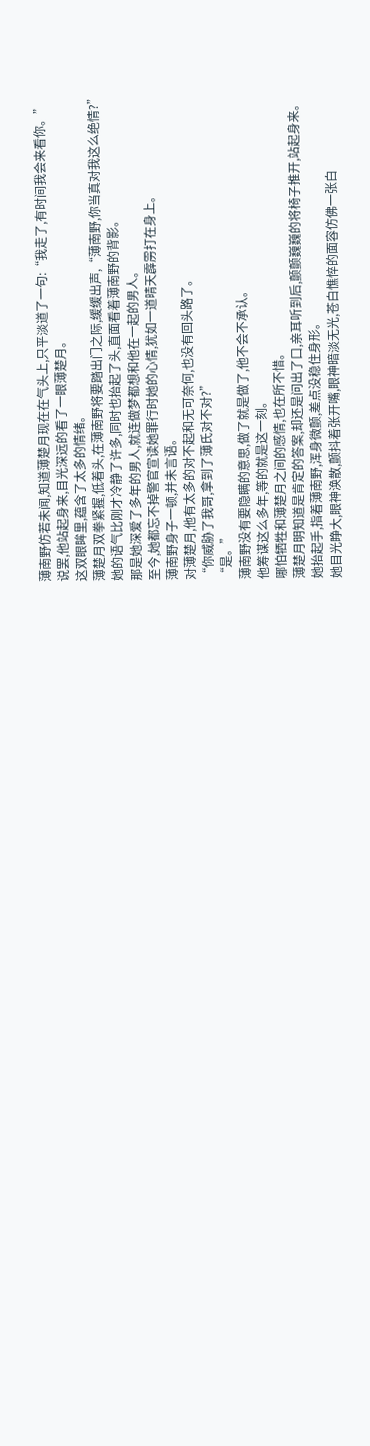薄南野仿若未闻,知道薄楚月现在在气头上,只平淡道了一句:“我走了,有时间我会来看你。”
说罢,他站起身来,目光深远的看了一眼薄楚月。
这双眼眸里,蕴含了太多的情绪。
薄楚月双拳紧握,低着头,在薄南野将要踏出门之际,缓缓出声,“薄南野,你当真对我这么绝情?”
她的语气比刚才冷静了许多,同时也抬起了头,直面看着薄南野的背影。
那是她深爱了多年的男人,就连做梦都想和他在一起的男人。
至今,她都忘不掉警官宣读她罪行时她的心情,犹如一道晴天霹雳打在身上。
薄南野身子一顿,并未言语。
对薄楚月,他有太多的对不起和无可奈何,也没有回头路了。
“你威胁了我哥,拿到了薄氏对不对?”
“是。”
薄南野没有要隐瞒的意思,做了就是做了,他不会不承认。
他筹谋这么多年,等的就是这一刻。
哪怕牺牲和薄楚月之间的感情,也在所不惜。
薄楚月明知道是肯定的答案,却还是问出了口,亲耳听到后,颤颤巍巍的将椅子推开,站起身来。
她抬起手,指着薄南野,浑身微颤,差点没稳住身形。
她目光睁大,眼神涣散,颤抖着张开嘴,眼神暗淡无光,苍白憔悴的面容仿佛一张白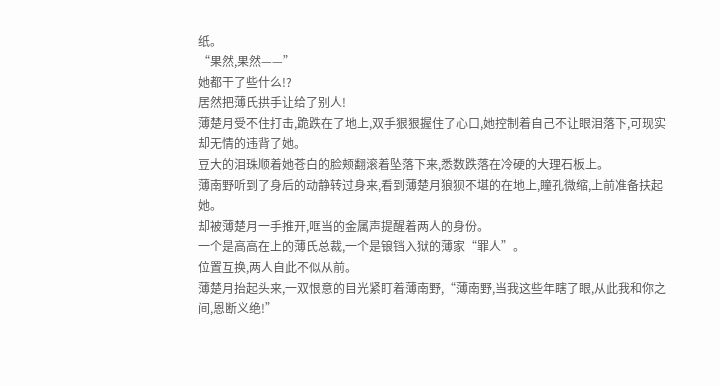纸。
“果然,果然——”
她都干了些什么!?
居然把薄氏拱手让给了别人!
薄楚月受不住打击,跪跌在了地上,双手狠狠握住了心口,她控制着自己不让眼泪落下,可现实却无情的违背了她。
豆大的泪珠顺着她苍白的脸颊翻滚着坠落下来,悉数跌落在冷硬的大理石板上。
薄南野听到了身后的动静转过身来,看到薄楚月狼狈不堪的在地上,瞳孔微缩,上前准备扶起她。
却被薄楚月一手推开,哐当的金属声提醒着两人的身份。
一个是高高在上的薄氏总裁,一个是锒铛入狱的薄家“罪人”。
位置互换,两人自此不似从前。
薄楚月抬起头来,一双恨意的目光紧盯着薄南野,“薄南野,当我这些年瞎了眼,从此我和你之间,恩断义绝!”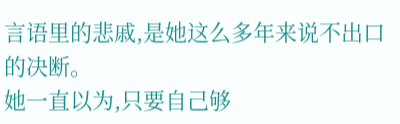言语里的悲戚,是她这么多年来说不出口的决断。
她一直以为,只要自己够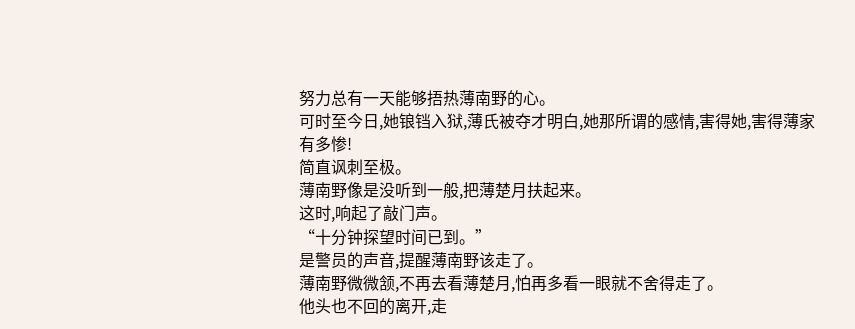努力总有一天能够捂热薄南野的心。
可时至今日,她锒铛入狱,薄氏被夺才明白,她那所谓的感情,害得她,害得薄家有多惨!
简直讽刺至极。
薄南野像是没听到一般,把薄楚月扶起来。
这时,响起了敲门声。
“十分钟探望时间已到。”
是警员的声音,提醒薄南野该走了。
薄南野微微颔,不再去看薄楚月,怕再多看一眼就不舍得走了。
他头也不回的离开,走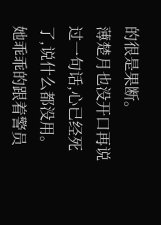的很是果断。
薄楚月也没开口再说过一句话,心已经死了,说什么都没用。
她乖乖的跟着警员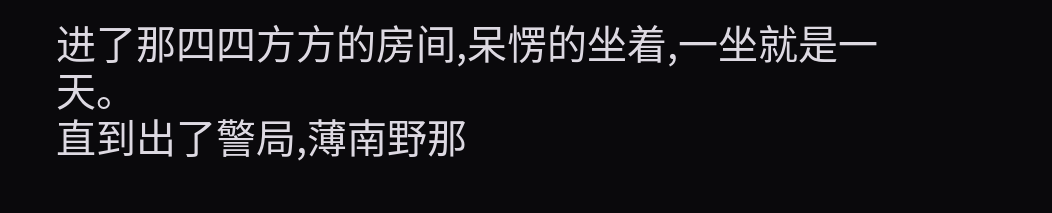进了那四四方方的房间,呆愣的坐着,一坐就是一天。
直到出了警局,薄南野那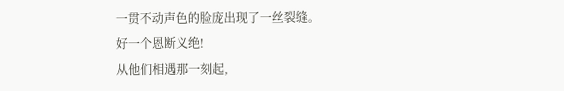一贯不动声色的脸庞出现了一丝裂缝。
好一个恩断义绝!
从他们相遇那一刻起,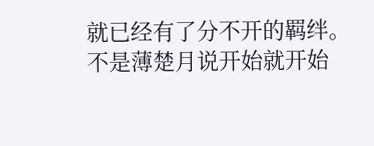就已经有了分不开的羁绊。
不是薄楚月说开始就开始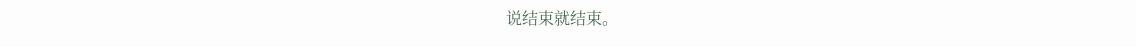说结束就结束。